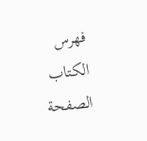فهرس الكتاب
الصفحة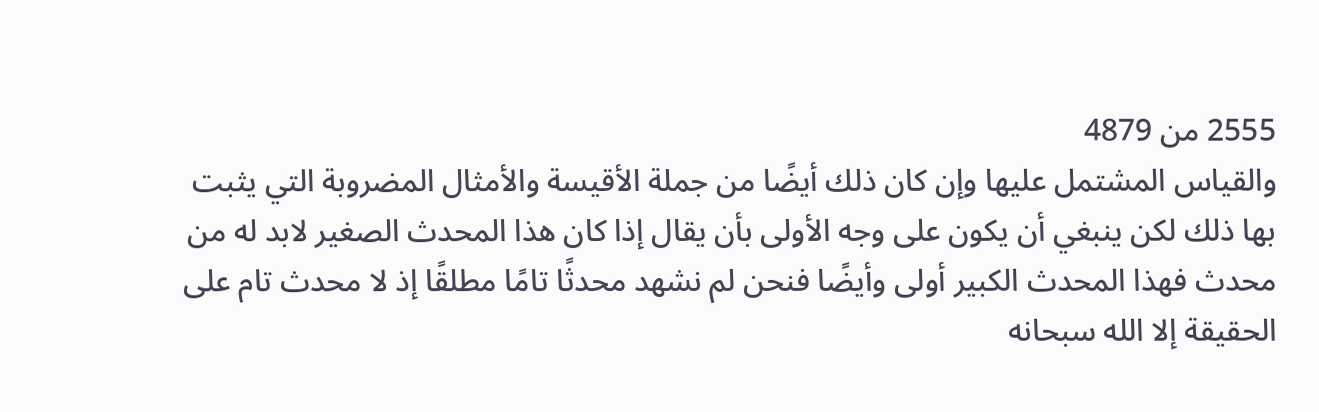2555 من 4879
والقياس المشتمل عليها وإن كان ذلك أيضًا من جملة الأقيسة والأمثال المضروبة التي يثبت بها ذلك لكن ينبغي أن يكون على وجه الأولى بأن يقال إذا كان هذا المحدث الصغير لابد له من محدث فهذا المحدث الكبير أولى وأيضًا فنحن لم نشهد محدثًا تامًا مطلقًا إذ لا محدث تام على الحقيقة إلا الله سبحانه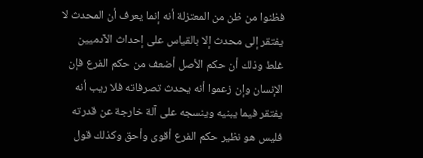فظنوا من ظن من المعتزلة أنه إنما يعرف أن المحدث لا يفتقر إلى محدث إلا بالقياس على إحداث الآدميين غلط وذلك أن حكم الأصل أضعف من حكم الفرع فإن الإنسان وإن زعموا أنه يحدث تصرفاته فلا ريب أنه يفتقر فيما يبنيه وينسجه على آلة خارجة عن قدرته فليس هو نظير حكم الفرع أقوى وأحق وكذلك قول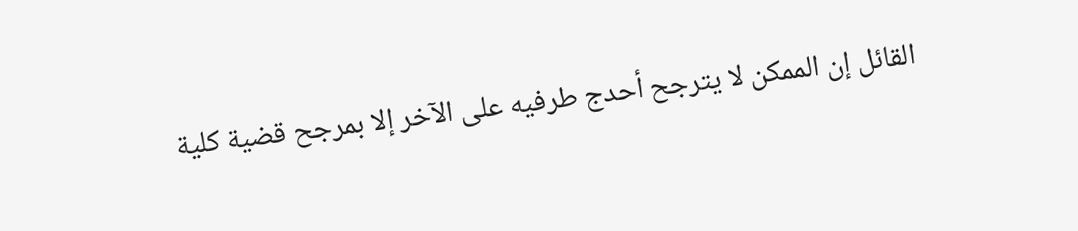القائل إن الممكن لا يترجح أحدج طرفيه على الآخر إلا بمرجح قضية كلية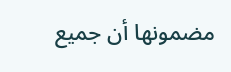مضمونها أن جميع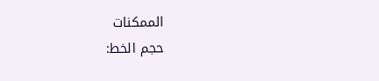الممكنات
حجم الخط: